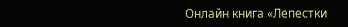Онлайн книга «Лепестки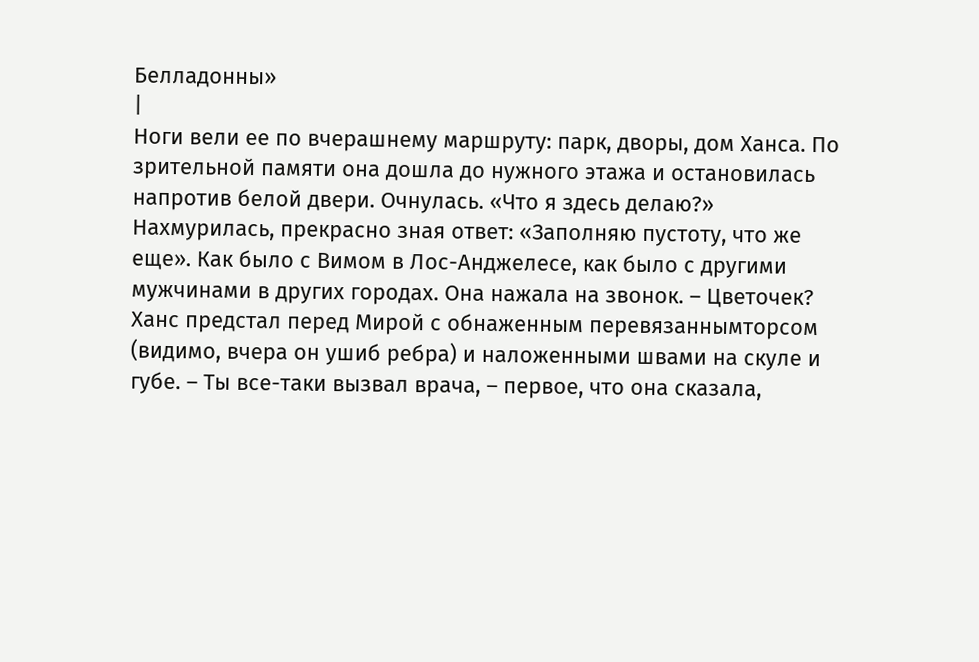Белладонны»
|
Ноги вели ее по вчерашнему маршруту: парк, дворы, дом Ханса. По зрительной памяти она дошла до нужного этажа и остановилась напротив белой двери. Очнулась. «Что я здесь делаю?» Нахмурилась, прекрасно зная ответ: «Заполняю пустоту, что же еще». Как было с Вимом в Лос-Анджелесе, как было с другими мужчинами в других городах. Она нажала на звонок. – Цветочек? Ханс предстал перед Мирой с обнаженным перевязаннымторсом (видимо, вчера он ушиб ребра) и наложенными швами на скуле и губе. – Ты все-таки вызвал врача, – первое, что она сказала,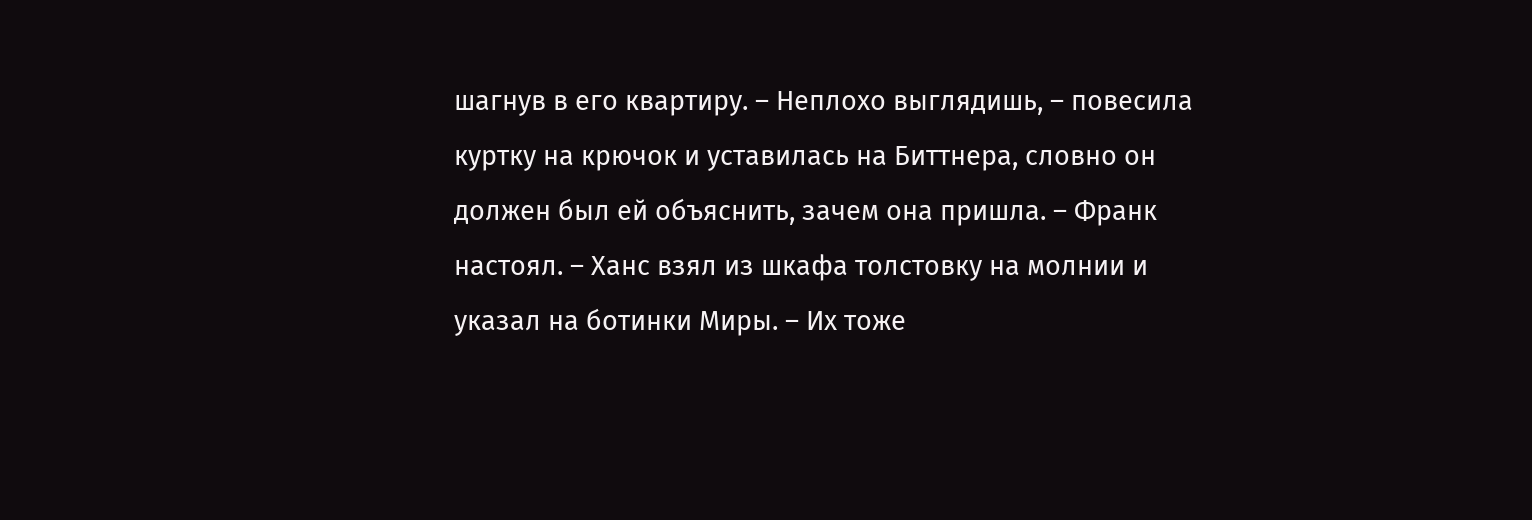шагнув в его квартиру. – Неплохо выглядишь, – повесила куртку на крючок и уставилась на Биттнера, словно он должен был ей объяснить, зачем она пришла. – Франк настоял. – Ханс взял из шкафа толстовку на молнии и указал на ботинки Миры. – Их тоже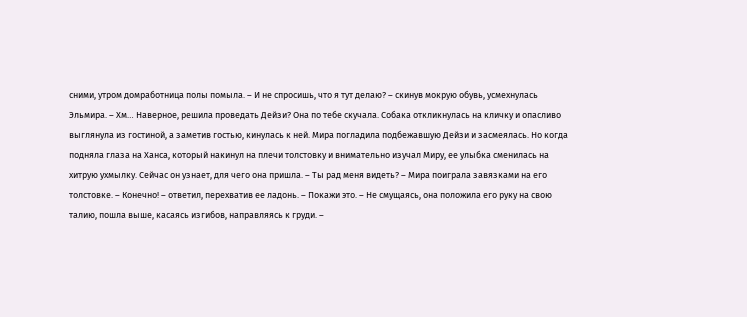сними, утром домработница полы помыла. – И не спросишь, что я тут делаю? – скинув мокрую обувь, усмехнулась Эльмира. – Хм… Наверное, решила проведать Дейзи? Она по тебе скучала. Собака откликнулась на кличку и опасливо выглянула из гостиной, а заметив гостью, кинулась к ней. Мира погладила подбежавшую Дейзи и засмеялась. Но когда подняла глаза на Ханса, который накинул на плечи толстовку и внимательно изучал Миру, ее улыбка сменилась на хитрую ухмылку. Сейчас он узнает, для чего она пришла. – Ты рад меня видеть? – Мира поиграла завязками на его толстовке. – Конечно! – ответил, перехватив ее ладонь. – Покажи это. – Не смущаясь, она положила его руку на свою талию, пошла выше, касаясь изгибов, направляясь к груди. –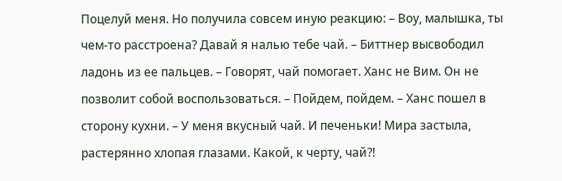Поцелуй меня. Но получила совсем иную реакцию: – Воу, малышка, ты чем-то расстроена? Давай я налью тебе чай. – Биттнер высвободил ладонь из ее пальцев. – Говорят, чай помогает. Ханс не Вим. Он не позволит собой воспользоваться. – Пойдем, пойдем. – Ханс пошел в сторону кухни. – У меня вкусный чай. И печеньки! Мира застыла, растерянно хлопая глазами. Какой, к черту, чай?!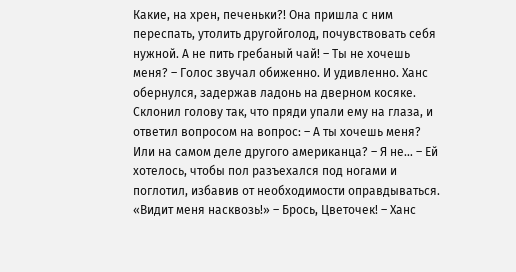Какие, на хрен, печеньки?! Она пришла с ним переспать, утолить другойголод, почувствовать себя нужной. А не пить гребаный чай! – Ты не хочешь меня? – Голос звучал обиженно. И удивленно. Ханс обернулся, задержав ладонь на дверном косяке. Склонил голову так, что пряди упали ему на глаза, и ответил вопросом на вопрос: – А ты хочешь меня? Или на самом деле другого американца? – Я не… – Ей хотелось, чтобы пол разъехался под ногами и поглотил, избавив от необходимости оправдываться. «Видит меня насквозь!» – Брось, Цветочек! – Ханс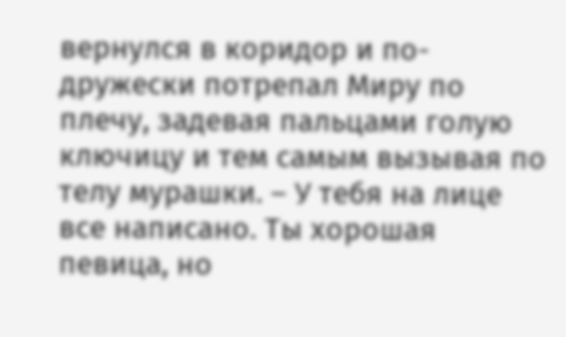вернулся в коридор и по-дружески потрепал Миру по плечу, задевая пальцами голую ключицу и тем самым вызывая по телу мурашки. – У тебя на лице все написано. Ты хорошая певица, но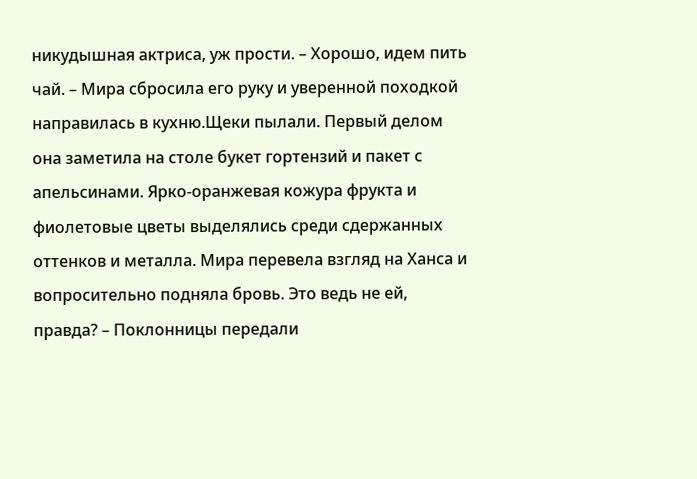никудышная актриса, уж прости. – Хорошо, идем пить чай. – Мира сбросила его руку и уверенной походкой направилась в кухню.Щеки пылали. Первый делом она заметила на столе букет гортензий и пакет с апельсинами. Ярко-оранжевая кожура фрукта и фиолетовые цветы выделялись среди сдержанных оттенков и металла. Мира перевела взгляд на Ханса и вопросительно подняла бровь. Это ведь не ей, правда? – Поклонницы передали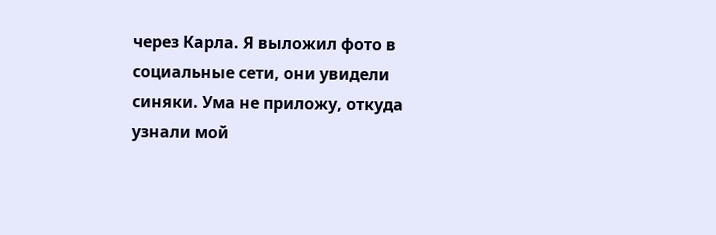через Карла. Я выложил фото в социальные сети, они увидели синяки. Ума не приложу, откуда узнали мой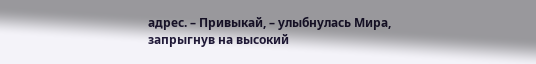адрес. – Привыкай, – улыбнулась Мира, запрыгнув на высокий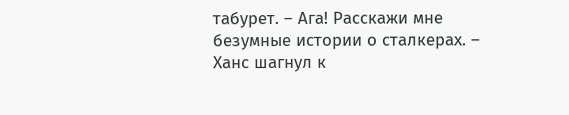табурет. – Ага! Расскажи мне безумные истории о сталкерах. – Ханс шагнул к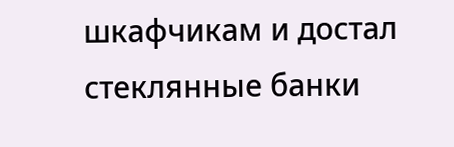шкафчикам и достал стеклянные банки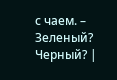с чаем. – Зеленый? Черный? |